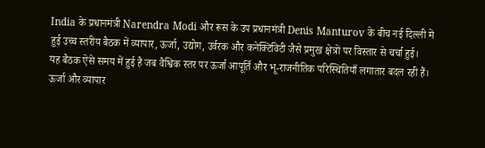India के प्रधानमंत्री Narendra Modi और रूस के उप प्रधानमंत्री Denis Manturov के बीच नई दिल्ली में हुई उच्च स्तरीय बैठक में व्यापार, ऊर्जा, उद्योग, उर्वरक और कनेक्टिविटी जैसे प्रमुख क्षेत्रों पर विस्तार से चर्चा हुई।
यह बैठक ऐसे समय में हुई है जब वैश्विक स्तर पर ऊर्जा आपूर्ति और भू-राजनीतिक परिस्थितियाँ लगातार बदल रही हैं।
ऊर्जा और व्यापार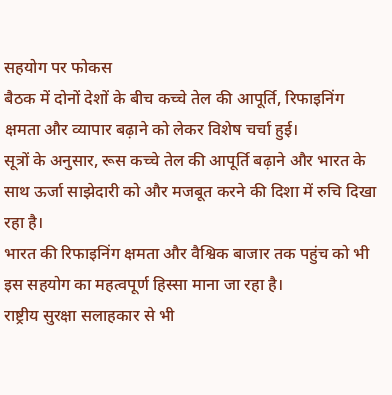सहयोग पर फोकस
बैठक में दोनों देशों के बीच कच्चे तेल की आपूर्ति, रिफाइनिंग क्षमता और व्यापार बढ़ाने को लेकर विशेष चर्चा हुई।
सूत्रों के अनुसार, रूस कच्चे तेल की आपूर्ति बढ़ाने और भारत के साथ ऊर्जा साझेदारी को और मजबूत करने की दिशा में रुचि दिखा रहा है।
भारत की रिफाइनिंग क्षमता और वैश्विक बाजार तक पहुंच को भी इस सहयोग का महत्वपूर्ण हिस्सा माना जा रहा है।
राष्ट्रीय सुरक्षा सलाहकार से भी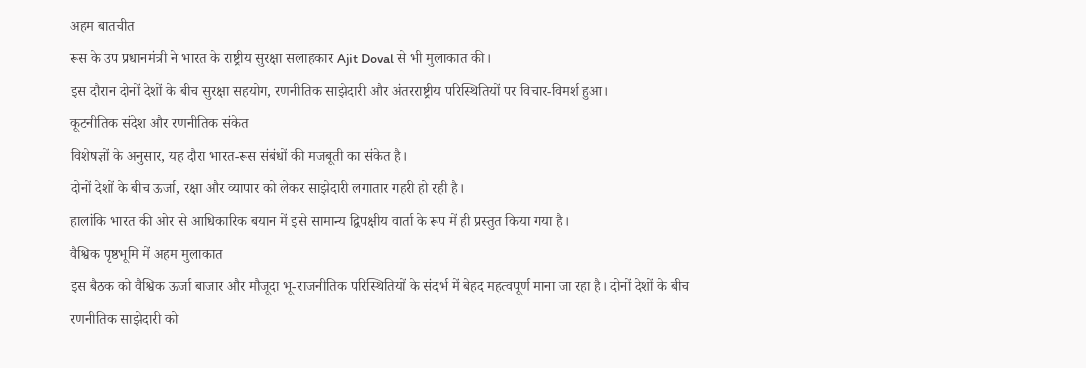अहम बातचीत
रूस के उप प्रधानमंत्री ने भारत के राष्ट्रीय सुरक्षा सलाहकार Ajit Doval से भी मुलाकात की।
इस दौरान दोनों देशों के बीच सुरक्षा सहयोग, रणनीतिक साझेदारी और अंतरराष्ट्रीय परिस्थितियों पर विचार-विमर्श हुआ।
कूटनीतिक संदेश और रणनीतिक संकेत
विशेषज्ञों के अनुसार, यह दौरा भारत-रूस संबंधों की मजबूती का संकेत है।
दोनों देशों के बीच ऊर्जा, रक्षा और व्यापार को लेकर साझेदारी लगातार गहरी हो रही है।
हालांकि भारत की ओर से आधिकारिक बयान में इसे सामान्य द्विपक्षीय वार्ता के रूप में ही प्रस्तुत किया गया है।
वैश्विक पृष्ठभूमि में अहम मुलाकात
इस बैठक को वैश्विक ऊर्जा बाजार और मौजूदा भू-राजनीतिक परिस्थितियों के संदर्भ में बेहद महत्वपूर्ण माना जा रहा है। दोनों देशों के बीच रणनीतिक साझेदारी को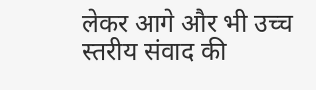लेकर आगे और भी उच्च स्तरीय संवाद की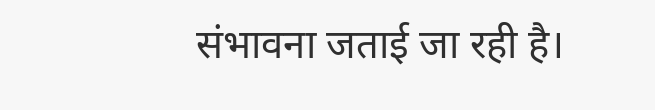संभावना जताई जा रही है।